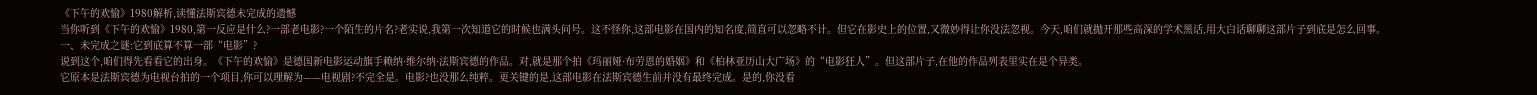《下午的欢愉》1980解析,读懂法斯宾德未完成的遗憾
当你听到《下午的欢愉》1980,第一反应是什么?一部老电影?一个陌生的片名?老实说,我第一次知道它的时候也满头问号。这不怪你,这部电影在国内的知名度,简直可以忽略不计。但它在影史上的位置,又微妙得让你没法忽视。今天,咱们就抛开那些高深的学术黑话,用大白话聊聊这部片子到底是怎么回事。
一、未完成之谜:它到底算不算一部“电影”?
说到这个,咱们得先看看它的出身。《下午的欢愉》是德国新电影运动旗手赖纳·维尔纳·法斯宾德的作品。对,就是那个拍《玛丽娅·布劳恩的婚姻》和《柏林亚历山大广场》的“电影狂人”。但这部片子,在他的作品列表里实在是个异类。
它原本是法斯宾德为电视台拍的一个项目,你可以理解为——电视剧?不完全是。电影?也没那么纯粹。更关键的是,这部电影在法斯宾德生前并没有最终完成。是的,你没看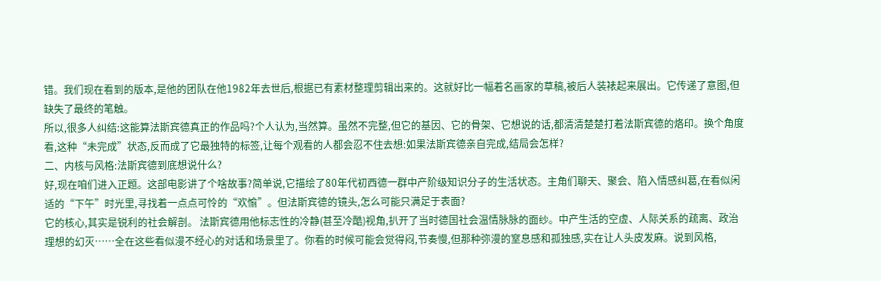错。我们现在看到的版本,是他的团队在他1982年去世后,根据已有素材整理剪辑出来的。这就好比一幅着名画家的草稿,被后人装裱起来展出。它传递了意图,但缺失了最终的笔触。
所以,很多人纠结:这能算法斯宾德真正的作品吗?个人认为,当然算。虽然不完整,但它的基因、它的骨架、它想说的话,都清清楚楚打着法斯宾德的烙印。换个角度看,这种“未完成”状态,反而成了它最独特的标签,让每个观看的人都会忍不住去想:如果法斯宾德亲自完成,结局会怎样?
二、内核与风格:法斯宾德到底想说什么?
好,现在咱们进入正题。这部电影讲了个啥故事?简单说,它描绘了80年代初西德一群中产阶级知识分子的生活状态。主角们聊天、聚会、陷入情感纠葛,在看似闲适的“下午”时光里,寻找着一点点可怜的“欢愉”。但法斯宾德的镜头,怎么可能只满足于表面?
它的核心,其实是锐利的社会解剖。 法斯宾德用他标志性的冷静(甚至冷酷)视角,扒开了当时德国社会温情脉脉的面纱。中产生活的空虚、人际关系的疏离、政治理想的幻灭……全在这些看似漫不经心的对话和场景里了。你看的时候可能会觉得闷,节奏慢,但那种弥漫的窒息感和孤独感,实在让人头皮发麻。说到风格,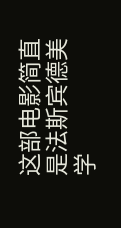这部电影简直是法斯宾德美学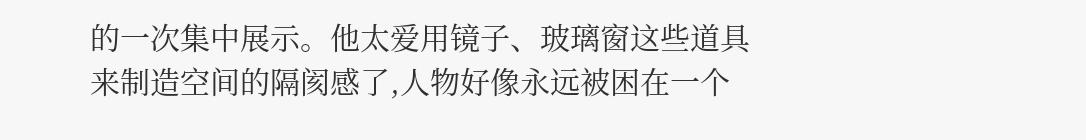的一次集中展示。他太爱用镜子、玻璃窗这些道具来制造空间的隔阂感了,人物好像永远被困在一个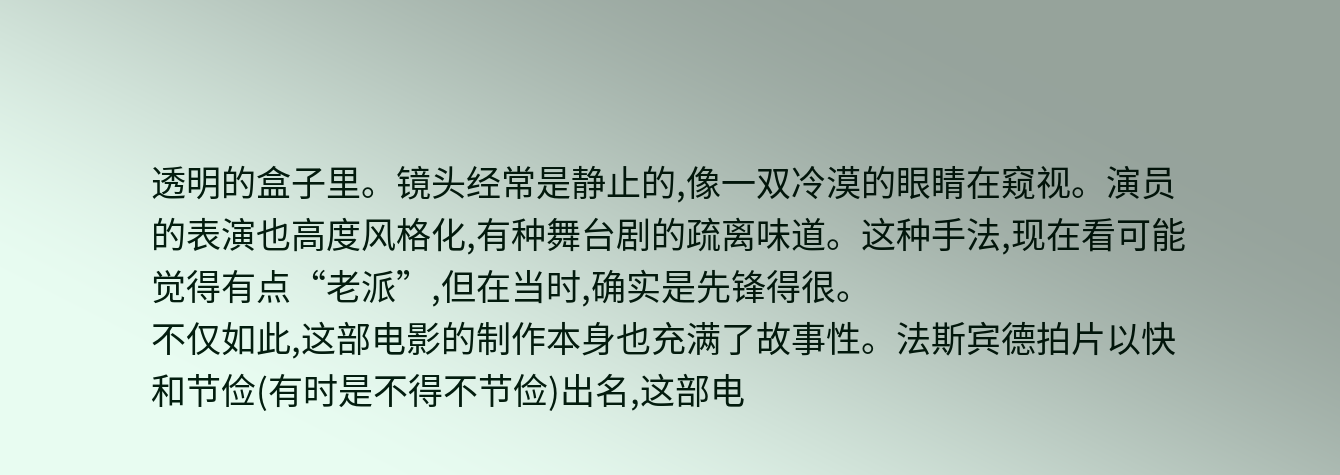透明的盒子里。镜头经常是静止的,像一双冷漠的眼睛在窥视。演员的表演也高度风格化,有种舞台剧的疏离味道。这种手法,现在看可能觉得有点“老派”,但在当时,确实是先锋得很。
不仅如此,这部电影的制作本身也充满了故事性。法斯宾德拍片以快和节俭(有时是不得不节俭)出名,这部电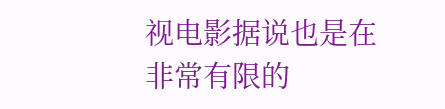视电影据说也是在非常有限的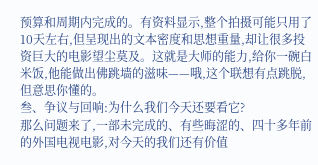预算和周期内完成的。有资料显示,整个拍摄可能只用了10天左右,但呈现出的文本密度和思想重量,却让很多投资巨大的电影望尘莫及。这就是大师的能力,给你一碗白米饭,他能做出佛跳墙的滋味——哦,这个联想有点跳脱,但意思你懂的。
叁、争议与回响:为什么我们今天还要看它?
那么问题来了,一部未完成的、有些晦涩的、四十多年前的外国电视电影,对今天的我们还有价值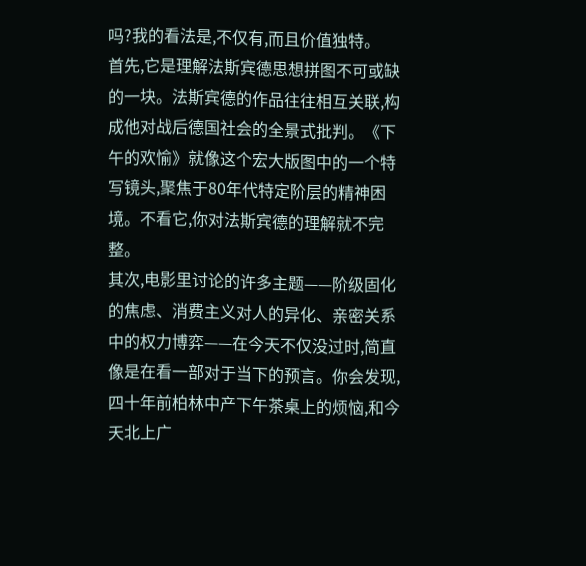吗?我的看法是,不仅有,而且价值独特。
首先,它是理解法斯宾德思想拼图不可或缺的一块。法斯宾德的作品往往相互关联,构成他对战后德国社会的全景式批判。《下午的欢愉》就像这个宏大版图中的一个特写镜头,聚焦于80年代特定阶层的精神困境。不看它,你对法斯宾德的理解就不完整。
其次,电影里讨论的许多主题——阶级固化的焦虑、消费主义对人的异化、亲密关系中的权力博弈——在今天不仅没过时,简直像是在看一部对于当下的预言。你会发现,四十年前柏林中产下午茶桌上的烦恼,和今天北上广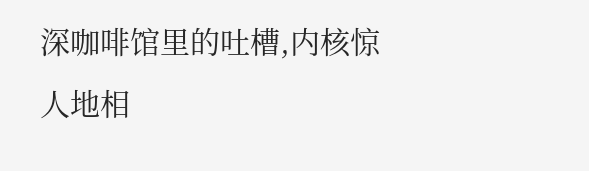深咖啡馆里的吐槽,内核惊人地相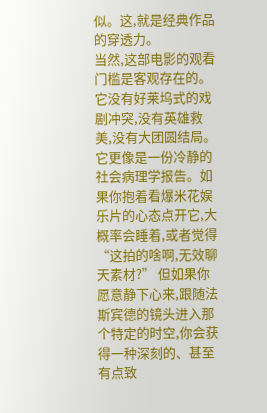似。这,就是经典作品的穿透力。
当然,这部电影的观看门槛是客观存在的。它没有好莱坞式的戏剧冲突,没有英雄救美,没有大团圆结局。它更像是一份冷静的社会病理学报告。如果你抱着看爆米花娱乐片的心态点开它,大概率会睡着,或者觉得“这拍的啥啊,无效聊天素材?” 但如果你愿意静下心来,跟随法斯宾德的镜头进入那个特定的时空,你会获得一种深刻的、甚至有点致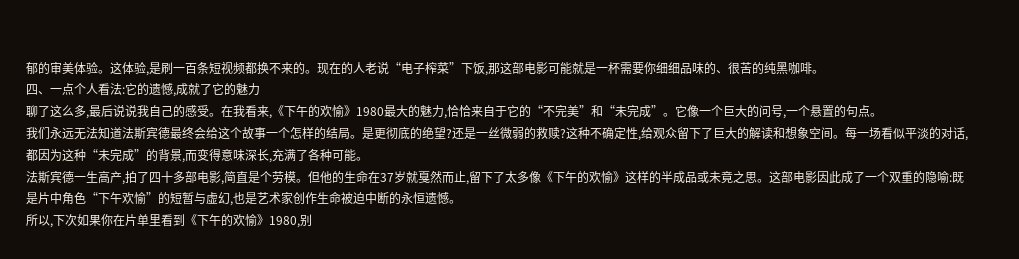郁的审美体验。这体验,是刷一百条短视频都换不来的。现在的人老说“电子榨菜”下饭,那这部电影可能就是一杯需要你细细品味的、很苦的纯黑咖啡。
四、一点个人看法:它的遗憾,成就了它的魅力
聊了这么多,最后说说我自己的感受。在我看来,《下午的欢愉》1980最大的魅力,恰恰来自于它的“不完美”和“未完成”。它像一个巨大的问号,一个悬置的句点。
我们永远无法知道法斯宾德最终会给这个故事一个怎样的结局。是更彻底的绝望?还是一丝微弱的救赎?这种不确定性,给观众留下了巨大的解读和想象空间。每一场看似平淡的对话,都因为这种“未完成”的背景,而变得意味深长,充满了各种可能。
法斯宾德一生高产,拍了四十多部电影,简直是个劳模。但他的生命在37岁就戛然而止,留下了太多像《下午的欢愉》这样的半成品或未竟之思。这部电影因此成了一个双重的隐喻:既是片中角色“下午欢愉”的短暂与虚幻,也是艺术家创作生命被迫中断的永恒遗憾。
所以,下次如果你在片单里看到《下午的欢愉》1980,别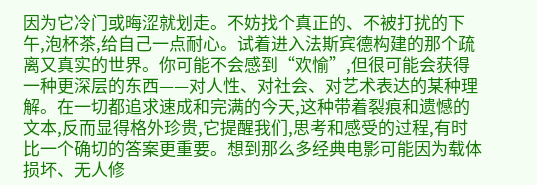因为它冷门或晦涩就划走。不妨找个真正的、不被打扰的下午,泡杯茶,给自己一点耐心。试着进入法斯宾德构建的那个疏离又真实的世界。你可能不会感到“欢愉”,但很可能会获得一种更深层的东西——对人性、对社会、对艺术表达的某种理解。在一切都追求速成和完满的今天,这种带着裂痕和遗憾的文本,反而显得格外珍贵,它提醒我们,思考和感受的过程,有时比一个确切的答案更重要。想到那么多经典电影可能因为载体损坏、无人修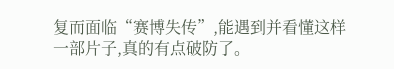复而面临“赛博失传”,能遇到并看懂这样一部片子,真的有点破防了。